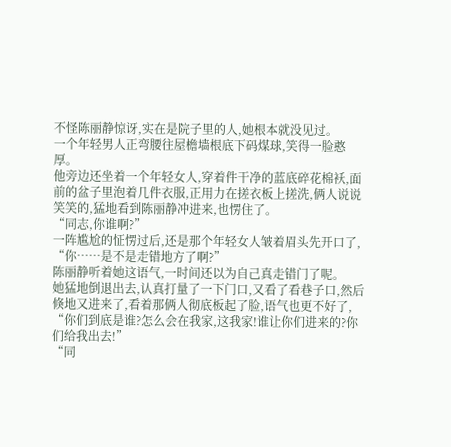不怪陈丽静惊讶,实在是院子里的人,她根本就没见过。
一个年轻男人正弯腰往屋檐墙根底下码煤球,笑得一脸憨厚。
他旁边还坐着一个年轻女人,穿着件干净的蓝底碎花棉袄,面前的盆子里泡着几件衣服,正用力在搓衣板上搓洗,俩人说说笑笑的,猛地看到陈丽静冲进来,也愣住了。
“同志,你谁啊?”
一阵尴尬的怔愣过后,还是那个年轻女人皱着眉头先开口了,
“你……是不是走错地方了啊?”
陈丽静听着她这语气,一时间还以为自己真走错门了呢。
她猛地倒退出去,认真打量了一下门口,又看了看巷子口,然后倏地又进来了,看着那俩人彻底板起了脸,语气也更不好了,
“你们到底是谁?怎么会在我家,这我家!谁让你们进来的?你们给我出去!”
“同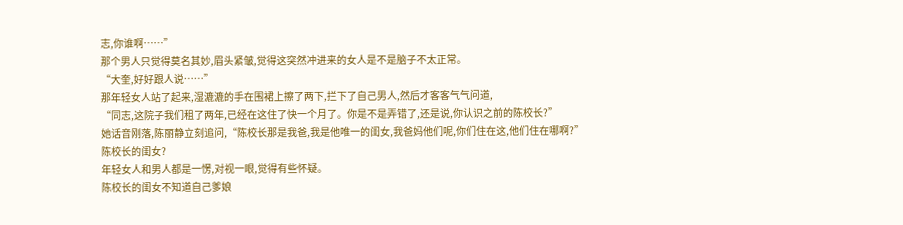志,你谁啊……”
那个男人只觉得莫名其妙,眉头紧皱,觉得这突然冲进来的女人是不是脑子不太正常。
“大奎,好好跟人说……”
那年轻女人站了起来,湿漉漉的手在围裙上擦了两下,拦下了自己男人,然后才客客气气问道,
“同志,这院子我们租了两年,已经在这住了快一个月了。你是不是弄错了,还是说,你认识之前的陈校长?”
她话音刚落,陈丽静立刻追问,“陈校长那是我爸,我是他唯一的闺女,我爸妈他们呢,你们住在这,他们住在哪啊?”
陈校长的闺女?
年轻女人和男人都是一愣,对视一眼,觉得有些怀疑。
陈校长的闺女不知道自己爹娘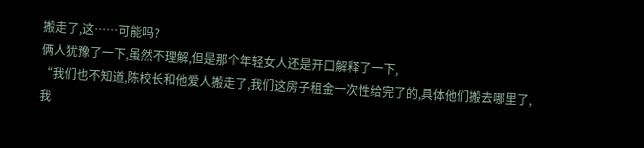搬走了,这……可能吗?
俩人犹豫了一下,虽然不理解,但是那个年轻女人还是开口解释了一下,
“我们也不知道,陈校长和他爱人搬走了,我们这房子租金一次性给完了的,具体他们搬去哪里了,我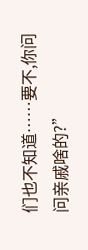们也不知道……要不,你问问亲戚啥的?”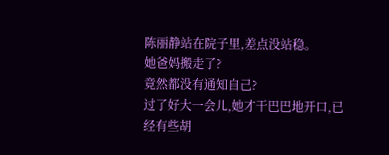陈丽静站在院子里,差点没站稳。
她爸妈搬走了?
竟然都没有通知自己?
过了好大一会儿,她才干巴巴地开口,已经有些胡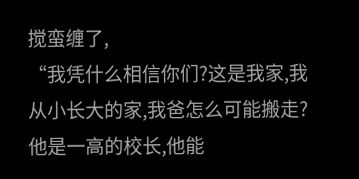搅蛮缠了,
“我凭什么相信你们?这是我家,我从小长大的家,我爸怎么可能搬走?他是一高的校长,他能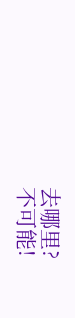去哪里?
不可能!